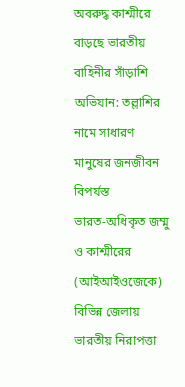অবরুদ্ধ কাশ্মীরে বাড়ছে ভারতীয় বাহিনীর সাঁড়াশি অভিযান: তল্লাশির নামে সাধারণ মানুষের জনজীবন বিপর্যস্ত
ভারত-অধিকৃত জম্মু ও কাশ্মীরের (আইআইওজেকে) বিভিন্ন জেলায় ভারতীয় নিরাপত্তা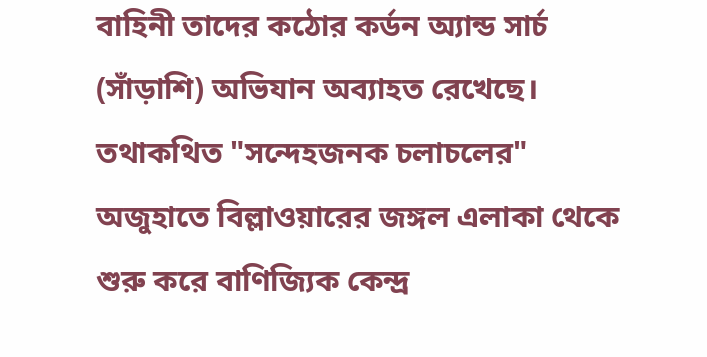বাহিনী তাদের কঠোর কর্ডন অ্যান্ড সার্চ (সাঁড়াশি) অভিযান অব্যাহত রেখেছে। তথাকথিত "সন্দেহজনক চলাচলের" অজুহাতে বিল্লাওয়ারের জঙ্গল এলাকা থেকে শুরু করে বাণিজ্যিক কেন্দ্র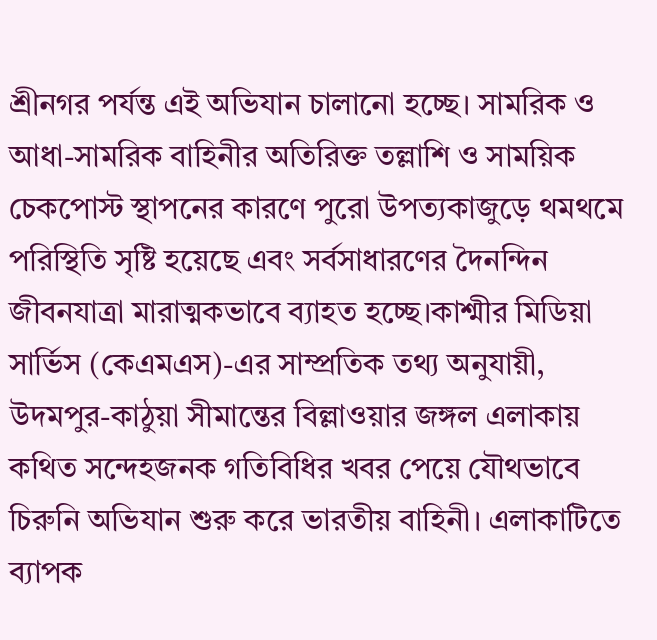শ্রীনগর পর্যন্ত এই অভিযান চালানো হচ্ছে। সামরিক ও আধা-সামরিক বাহিনীর অতিরিক্ত তল্লাশি ও সাময়িক চেকপোস্ট স্থাপনের কারণে পুরো উপত্যকাজুড়ে থমথমে পরিস্থিতি সৃষ্টি হয়েছে এবং সর্বসাধারণের দৈনন্দিন জীবনযাত্রা মারাত্মকভাবে ব্যাহত হচ্ছে।কাশ্মীর মিডিয়া সার্ভিস (কেএমএস)-এর সাম্প্রতিক তথ্য অনুযায়ী, উদমপুর-কাঠুয়া সীমান্তের বিল্লাওয়ার জঙ্গল এলাকায় কথিত সন্দেহজনক গতিবিধির খবর পেয়ে যৌথভাবে চিরুনি অভিযান শুরু করে ভারতীয় বাহিনী। এলাকাটিতে ব্যাপক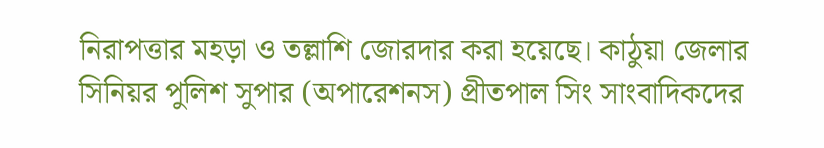নিরাপত্তার মহড়া ও তল্লাশি জোরদার করা হয়েছে। কাঠুয়া জেলার সিনিয়র পুলিশ সুপার (অপারেশনস) প্রীতপাল সিং সাংবাদিকদের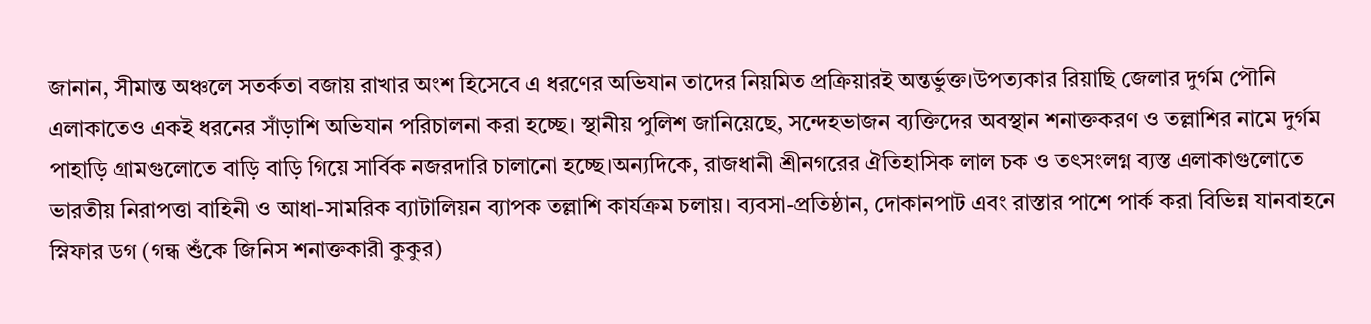জানান, সীমান্ত অঞ্চলে সতর্কতা বজায় রাখার অংশ হিসেবে এ ধরণের অভিযান তাদের নিয়মিত প্রক্রিয়ারই অন্তর্ভুক্ত।উপত্যকার রিয়াছি জেলার দুর্গম পৌনি এলাকাতেও একই ধরনের সাঁড়াশি অভিযান পরিচালনা করা হচ্ছে। স্থানীয় পুলিশ জানিয়েছে, সন্দেহভাজন ব্যক্তিদের অবস্থান শনাক্তকরণ ও তল্লাশির নামে দুর্গম পাহাড়ি গ্রামগুলোতে বাড়ি বাড়ি গিয়ে সার্বিক নজরদারি চালানো হচ্ছে।অন্যদিকে, রাজধানী শ্রীনগরের ঐতিহাসিক লাল চক ও তৎসংলগ্ন ব্যস্ত এলাকাগুলোতে ভারতীয় নিরাপত্তা বাহিনী ও আধা-সামরিক ব্যাটালিয়ন ব্যাপক তল্লাশি কার্যক্রম চলায়। ব্যবসা-প্রতিষ্ঠান, দোকানপাট এবং রাস্তার পাশে পার্ক করা বিভিন্ন যানবাহনে স্নিফার ডগ (গন্ধ শুঁকে জিনিস শনাক্তকারী কুকুর)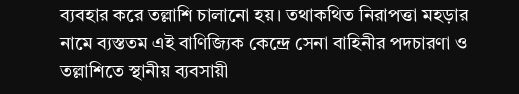ব্যবহার করে তল্লাশি চালানো হয়। তথাকথিত নিরাপত্তা মহড়ার নামে ব্যস্ততম এই বাণিজ্যিক কেন্দ্রে সেনা বাহিনীর পদচারণা ও তল্লাশিতে স্থানীয় ব্যবসায়ী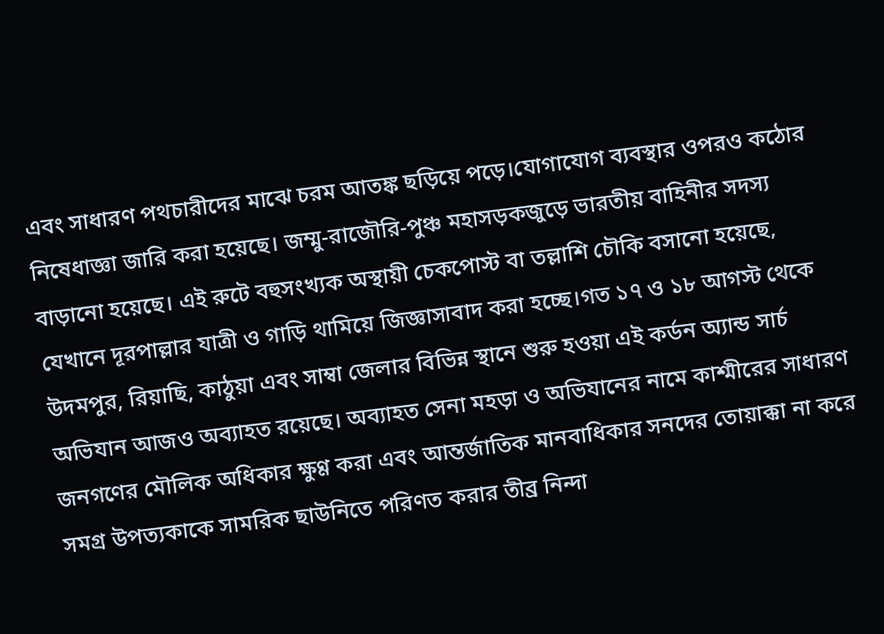এবং সাধারণ পথচারীদের মাঝে চরম আতঙ্ক ছড়িয়ে পড়ে।যোগাযোগ ব্যবস্থার ওপরও কঠোর নিষেধাজ্ঞা জারি করা হয়েছে। জম্মু-রাজৌরি-পুঞ্চ মহাসড়কজুড়ে ভারতীয় বাহিনীর সদস্য বাড়ানো হয়েছে। এই রুটে বহুসংখ্যক অস্থায়ী চেকপোস্ট বা তল্লাশি চৌকি বসানো হয়েছে, যেখানে দূরপাল্লার যাত্রী ও গাড়ি থামিয়ে জিজ্ঞাসাবাদ করা হচ্ছে।গত ১৭ ও ১৮ আগস্ট থেকে উদমপুর, রিয়াছি, কাঠুয়া এবং সাম্বা জেলার বিভিন্ন স্থানে শুরু হওয়া এই কর্ডন অ্যান্ড সার্চ অভিযান আজও অব্যাহত রয়েছে। অব্যাহত সেনা মহড়া ও অভিযানের নামে কাশ্মীরের সাধারণ জনগণের মৌলিক অধিকার ক্ষুণ্ণ করা এবং আন্তর্জাতিক মানবাধিকার সনদের তোয়াক্কা না করে সমগ্র উপত্যকাকে সামরিক ছাউনিতে পরিণত করার তীব্র নিন্দা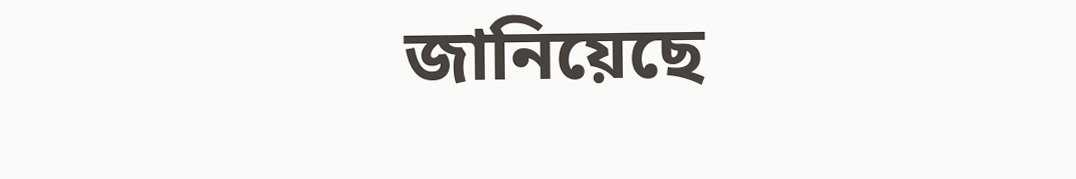জানিয়েছে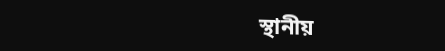স্থানীয়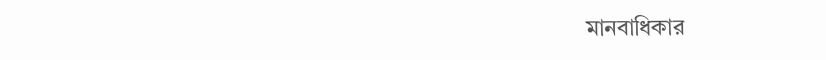মানবাধিকার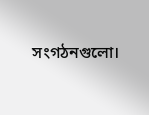সংগঠনগুলো।